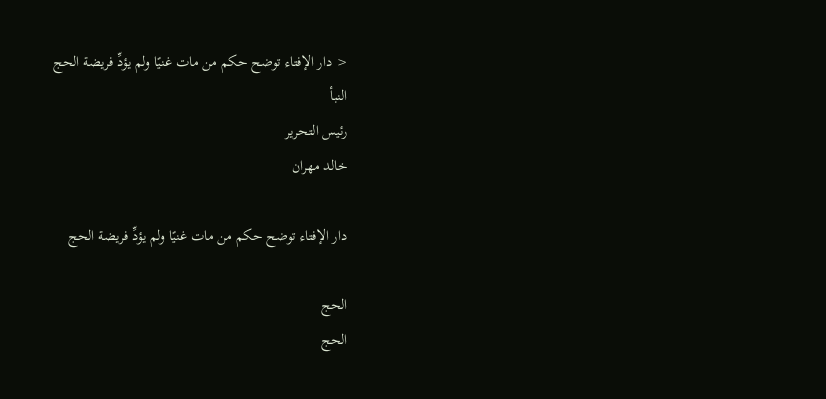< دار الإفتاء توضح حكم من مات غنيًا ولم يؤدِّ فريضة الحج
النبأ
رئيس التحرير
خالد مهران

دار الإفتاء توضح حكم من مات غنيًا ولم يؤدِّ فريضة الحج

الحج
الحج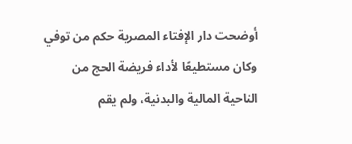أوضحت دار الإفتاء المصرية حكم من توفي وكان مستطيعًا لأداء فريضة الحج من الناحية المالية والبدنية، ولم يقم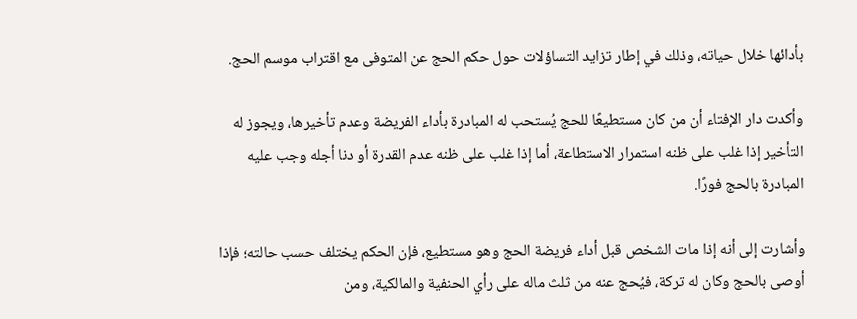بأدائها خلال حياته، وذلك في إطار تزايد التساؤلات حول حكم الحج عن المتوفى مع اقتراب موسم الحج.

وأكدت دار الإفتاء أن من كان مستطيعًا للحج يُستحب له المبادرة بأداء الفريضة وعدم تأخيرها، ويجوز له التأخير إذا غلب على ظنه استمرار الاستطاعة، أما إذا غلب على ظنه عدم القدرة أو دنا أجله وجب عليه المبادرة بالحج فورًا.

وأشارت إلى أنه إذا مات الشخص قبل أداء فريضة الحج وهو مستطيع، فإن الحكم يختلف حسب حالته؛ فإذا أوصى بالحج وكان له تركة، فيُحج عنه من ثلث ماله على رأي الحنفية والمالكية، ومن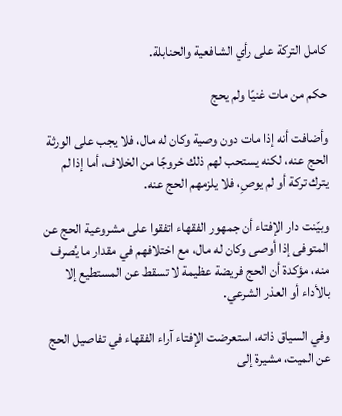كامل التركة على رأي الشافعية والحنابلة.

حكم من مات غنيًا ولم يحج

وأضافت أنه إذا مات دون وصية وكان له مال، فلا يجب على الورثة الحج عنه، لكنه يستحب لهم ذلك خروجًا من الخلاف، أما إذا لم يترك تركة أو لم يوصِ، فلا يلزمهم الحج عنه.

وبيّنت دار الإفتاء أن جمهور الفقهاء اتفقوا على مشروعية الحج عن المتوفى إذا أوصى وكان له مال، مع اختلافهم في مقدار ما يُصرف منه، مؤكدة أن الحج فريضة عظيمة لا تسقط عن المستطيع إلا بالأداء أو العذر الشرعي.

وفي السياق ذاته، استعرضت الإفتاء آراء الفقهاء في تفاصيل الحج عن الميت، مشيرة إلى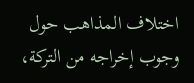اختلاف المذاهب حول وجوب إخراجه من التركة،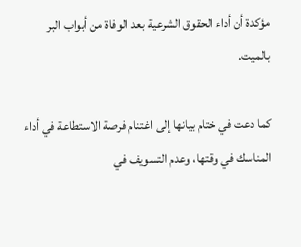مؤكدة أن أداء الحقوق الشرعية بعد الوفاة من أبواب البر بالميت.

كما دعت في ختام بيانها إلى اغتنام فرصة الاستطاعة في أداء المناسك في وقتها، وعدم التسويف في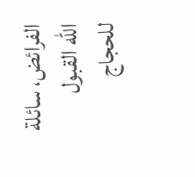الفرائض، سائلة الله القبول للحجاج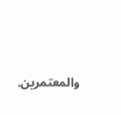والمعتمرين.